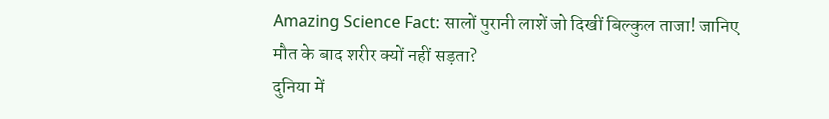Amazing Science Fact: सालों पुरानी लाशें जो दिखीं बिल्कुल ताजा! जानिए मौत के बाद शरीर क्यों नहीं सड़ता?
दुनिया में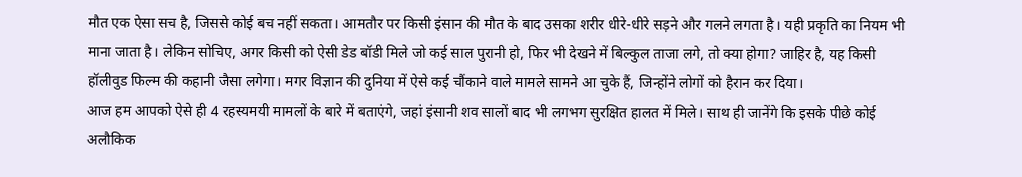मौत एक ऐसा सच है, जिससे कोई बच नहीं सकता। आमतौर पर किसी इंसान की मौत के बाद उसका शरीर धीरे-धीरे सड़ने और गलने लगता है। यही प्रकृति का नियम भी माना जाता है। लेकिन सोचिए, अगर किसी को ऐसी डेड बॉडी मिले जो कई साल पुरानी हो, फिर भी देखने में बिल्कुल ताजा लगे, तो क्या होगा? जाहिर है, यह किसी हॉलीवुड फिल्म की कहानी जैसा लगेगा। मगर विज्ञान की दुनिया में ऐसे कई चौंकाने वाले मामले सामने आ चुके हैं, जिन्होंने लोगों को हैरान कर दिया।
आज हम आपको ऐसे ही 4 रहस्यमयी मामलों के बारे में बताएंगे, जहां इंसानी शव सालों बाद भी लगभग सुरक्षित हालत में मिले। साथ ही जानेंगे कि इसके पीछे कोई अलौकिक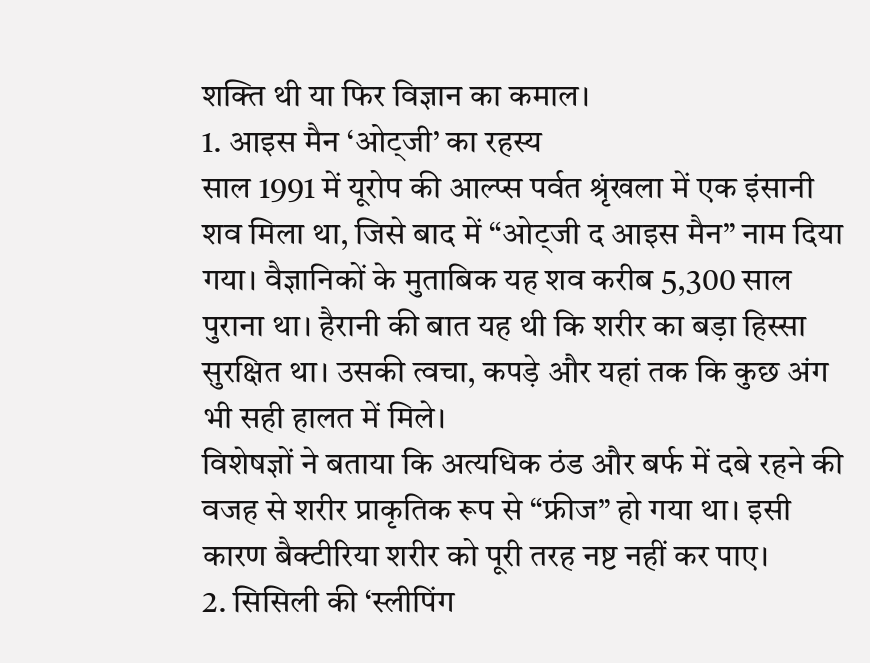शक्ति थी या फिर विज्ञान का कमाल।
1. आइस मैन ‘ओट्जी’ का रहस्य
साल 1991 में यूरोप की आल्प्स पर्वत श्रृंखला में एक इंसानी शव मिला था, जिसे बाद में “ओट्जी द आइस मैन” नाम दिया गया। वैज्ञानिकों के मुताबिक यह शव करीब 5,300 साल पुराना था। हैरानी की बात यह थी कि शरीर का बड़ा हिस्सा सुरक्षित था। उसकी त्वचा, कपड़े और यहां तक कि कुछ अंग भी सही हालत में मिले।
विशेषज्ञों ने बताया कि अत्यधिक ठंड और बर्फ में दबे रहने की वजह से शरीर प्राकृतिक रूप से “फ्रीज” हो गया था। इसी कारण बैक्टीरिया शरीर को पूरी तरह नष्ट नहीं कर पाए।
2. सिसिली की ‘स्लीपिंग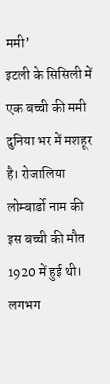ममी’
इटली के सिसिली में एक बच्ची की ममी दुनिया भर में मशहूर है। रोजालिया लोम्बार्डो नाम की इस बच्ची की मौत 1920 में हुई थी। लगभग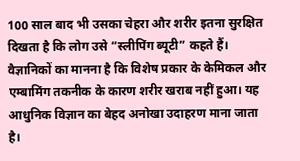100 साल बाद भी उसका चेहरा और शरीर इतना सुरक्षित दिखता है कि लोग उसे “स्लीपिंग ब्यूटी” कहते हैं।
वैज्ञानिकों का मानना है कि विशेष प्रकार के केमिकल और एम्बामिंग तकनीक के कारण शरीर खराब नहीं हुआ। यह आधुनिक विज्ञान का बेहद अनोखा उदाहरण माना जाता है।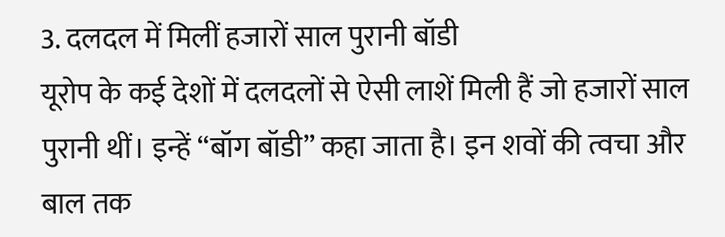3. दलदल में मिलीं हजारों साल पुरानी बॉडी
यूरोप के कई देशों में दलदलों से ऐसी लाशें मिली हैं जो हजारों साल पुरानी थीं। इन्हें “बॉग बॉडी” कहा जाता है। इन शवों की त्वचा और बाल तक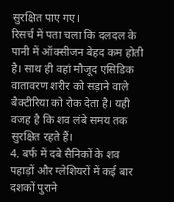सुरक्षित पाए गए।
रिसर्च में पता चला कि दलदल के पानी में ऑक्सीजन बेहद कम होती है। साथ ही वहां मौजूद एसिडिक वातावरण शरीर को सड़ाने वाले बैक्टीरिया को रोक देता है। यही वजह है कि शव लंबे समय तक सुरक्षित रहते हैं।
4. बर्फ में दबे सैनिकों के शव
पहाड़ों और ग्लेशियरों में कई बार दशकों पुराने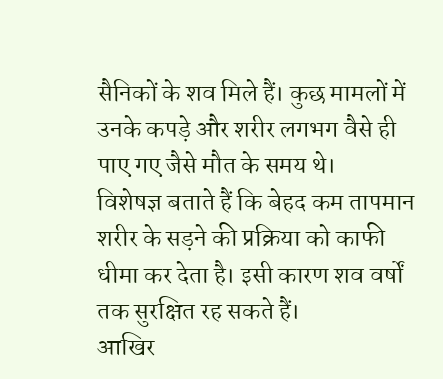सैनिकों के शव मिले हैं। कुछ मामलों में उनके कपड़े और शरीर लगभग वैसे ही पाए गए जैसे मौत के समय थे।
विशेषज्ञ बताते हैं कि बेहद कम तापमान शरीर के सड़ने की प्रक्रिया को काफी धीमा कर देता है। इसी कारण शव वर्षों तक सुरक्षित रह सकते हैं।
आखिर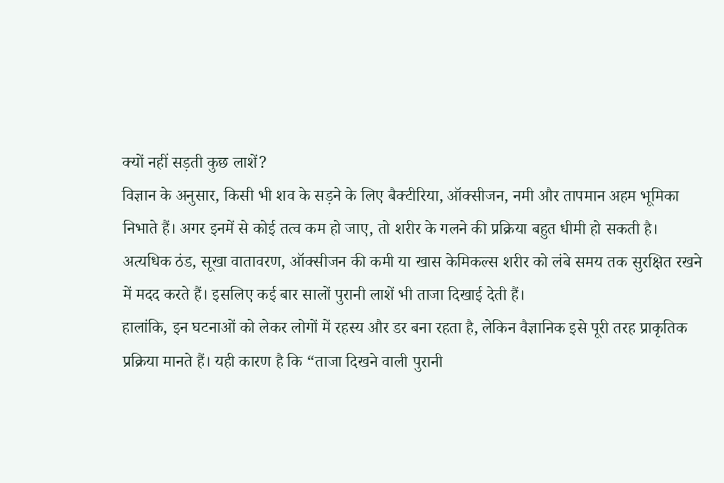क्यों नहीं सड़ती कुछ लाशें?
विज्ञान के अनुसार, किसी भी शव के सड़ने के लिए बैक्टीरिया, ऑक्सीजन, नमी और तापमान अहम भूमिका निभाते हैं। अगर इनमें से कोई तत्व कम हो जाए, तो शरीर के गलने की प्रक्रिया बहुत धीमी हो सकती है।
अत्यधिक ठंड, सूखा वातावरण, ऑक्सीजन की कमी या खास केमिकल्स शरीर को लंबे समय तक सुरक्षित रखने में मदद करते हैं। इसलिए कई बार सालों पुरानी लाशें भी ताजा दिखाई देती हैं।
हालांकि, इन घटनाओं को लेकर लोगों में रहस्य और डर बना रहता है, लेकिन वैज्ञानिक इसे पूरी तरह प्राकृतिक प्रक्रिया मानते हैं। यही कारण है कि “ताजा दिखने वाली पुरानी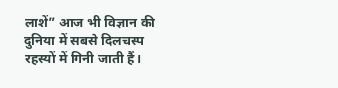लाशें” आज भी विज्ञान की दुनिया में सबसे दिलचस्प रहस्यों में गिनी जाती हैं।